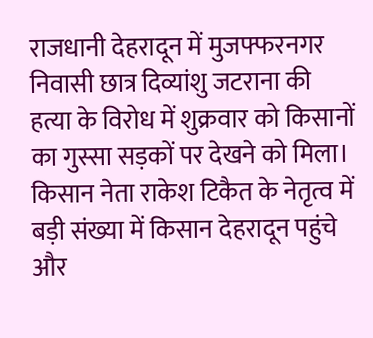राजधानी देहरादून में मुजफ्फरनगर निवासी छात्र दिव्यांशु जटराना की हत्या के विरोध में शुक्रवार को किसानों का गुस्सा सड़कों पर देखने को मिला। किसान नेता राकेश टिकैत के नेतृत्व में बड़ी संख्या में किसान देहरादून पहुंचे और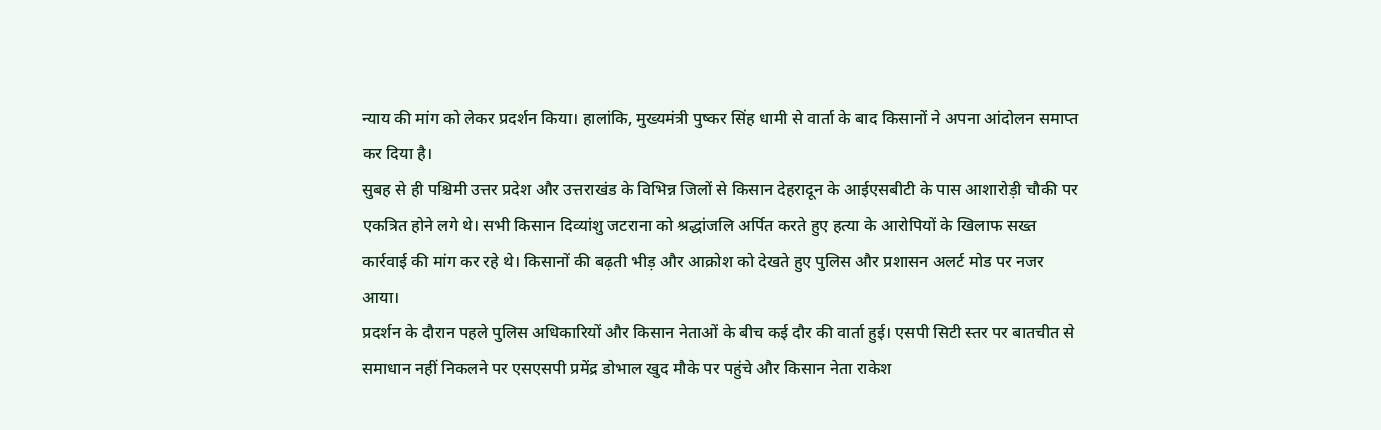न्याय की मांग को लेकर प्रदर्शन किया। हालांकि, मुख्यमंत्री पुष्कर सिंह धामी से वार्ता के बाद किसानों ने अपना आंदोलन समाप्त कर दिया है।
सुबह से ही पश्चिमी उत्तर प्रदेश और उत्तराखंड के विभिन्न जिलों से किसान देहरादून के आईएसबीटी के पास आशारोड़ी चौकी पर एकत्रित होने लगे थे। सभी किसान दिव्यांशु जटराना को श्रद्धांजलि अर्पित करते हुए हत्या के आरोपियों के खिलाफ सख्त कार्रवाई की मांग कर रहे थे। किसानों की बढ़ती भीड़ और आक्रोश को देखते हुए पुलिस और प्रशासन अलर्ट मोड पर नजर आया।
प्रदर्शन के दौरान पहले पुलिस अधिकारियों और किसान नेताओं के बीच कई दौर की वार्ता हुई। एसपी सिटी स्तर पर बातचीत से समाधान नहीं निकलने पर एसएसपी प्रमेंद्र डोभाल खुद मौके पर पहुंचे और किसान नेता राकेश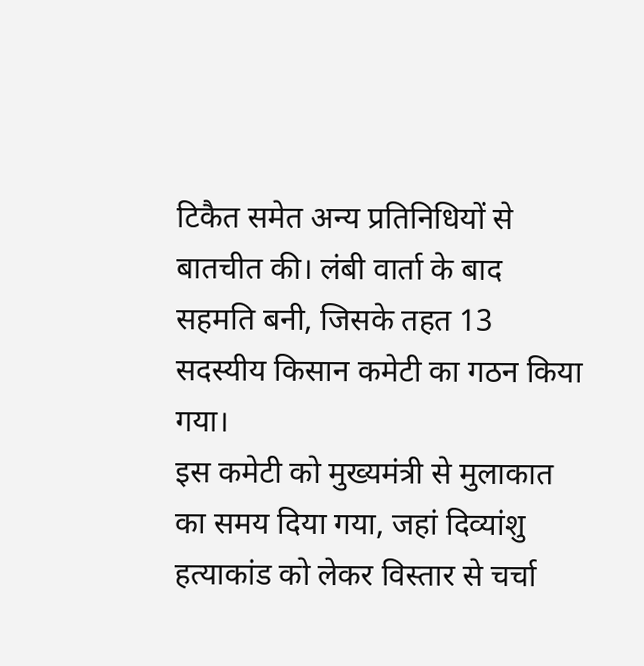टिकैत समेत अन्य प्रतिनिधियों से बातचीत की। लंबी वार्ता के बाद सहमति बनी, जिसके तहत 13 सदस्यीय किसान कमेटी का गठन किया गया।
इस कमेटी को मुख्यमंत्री से मुलाकात का समय दिया गया, जहां दिव्यांशु हत्याकांड को लेकर विस्तार से चर्चा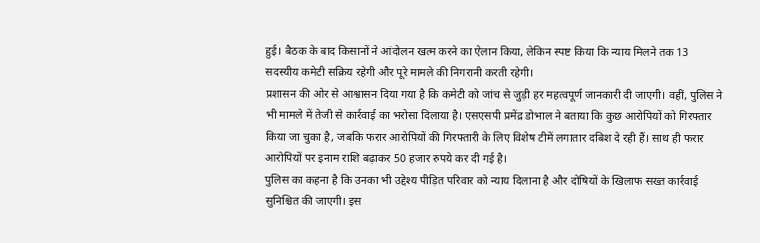हुई। बैठक के बाद किसानों ने आंदोलन खत्म करने का ऐलान किया, लेकिन स्पष्ट किया कि न्याय मिलने तक 13 सदस्यीय कमेटी सक्रिय रहेगी और पूरे मामले की निगरानी करती रहेगी।
प्रशासन की ओर से आश्वासन दिया गया है कि कमेटी को जांच से जुड़ी हर महत्वपूर्ण जानकारी दी जाएगी। वहीं, पुलिस ने भी मामले में तेजी से कार्रवाई का भरोसा दिलाया है। एसएसपी प्रमेंद्र डोभाल ने बताया कि कुछ आरोपियों को गिरफ्तार किया जा चुका है, जबकि फरार आरोपियों की गिरफ्तारी के लिए विशेष टीमें लगातार दबिश दे रही हैं। साथ ही फरार आरोपियों पर इनाम राशि बढ़ाकर 50 हजार रुपये कर दी गई है।
पुलिस का कहना है कि उनका भी उद्देश्य पीड़ित परिवार को न्याय दिलाना है और दोषियों के खिलाफ सख्त कार्रवाई सुनिश्चित की जाएगी। इस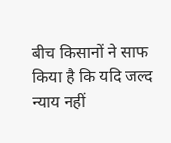बीच किसानों ने साफ किया है कि यदि जल्द न्याय नहीं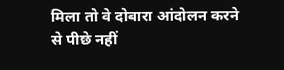मिला तो वे दोबारा आंदोलन करने से पीछे नहीं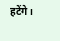हटेंगे।